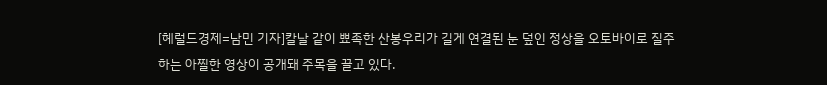[헤럴드경제=남민 기자]칼날 같이 뾰족한 산봉우리가 길게 연결된 눈 덮인 정상을 오토바이로 질주하는 아찔한 영상이 공개돼 주목을 끌고 있다.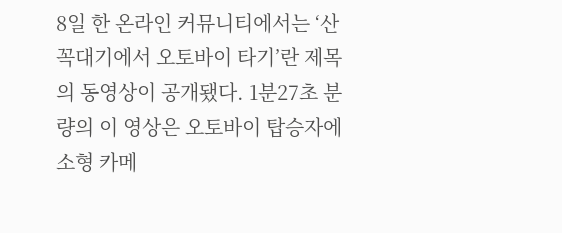8일 한 온라인 커뮤니티에서는 ‘산꼭대기에서 오토바이 타기’란 제목의 동영상이 공개됐다. 1분27초 분량의 이 영상은 오토바이 탑승자에 소형 카메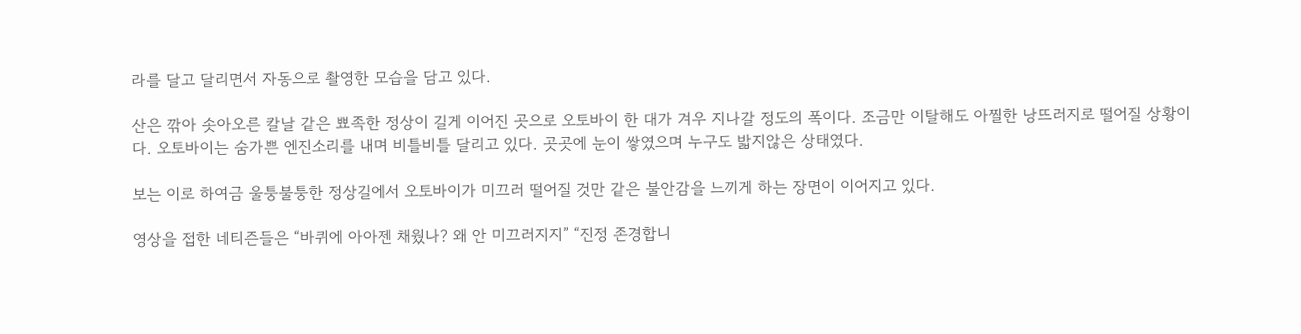라를 달고 달리면서 자동으로 촬영한 모습을 담고 있다.

산은 깎아 솟아오른 칼날 같은 뾰족한 정상이 길게 이어진 곳으로 오토바이 한 대가 겨우 지나갈 정도의 폭이다. 조금만 이탈해도 아찔한 낭뜨러지로 떨어질 상황이다. 오토바이는 숨가쁜 엔진소리를 내며 비틀비틀 달리고 있다. 곳곳에 눈이 쌓였으며 누구도 밟지않은 상태였다.

보는 이로 하여금 울퉁불퉁한 정상길에서 오토바이가 미끄러 떨어질 것만 같은 불안감을 느끼게 하는 장면이 이어지고 있다.

영상을 접한 네티즌들은 “바퀴에 아아젠 채웠나? 왜 안 미끄러지지” “진정 존경합니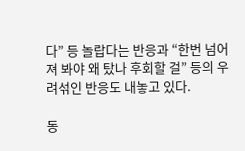다” 등 놀랍다는 반응과 “한번 넘어져 봐야 왜 탔나 후회할 걸” 등의 우려섞인 반응도 내놓고 있다.

동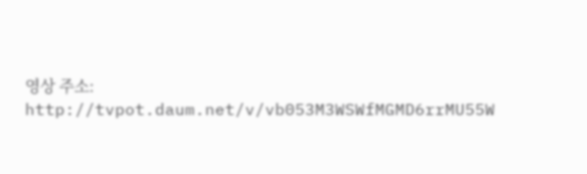영상 주소: http://tvpot.daum.net/v/vb053M3WSWfMGMD6rrMU55W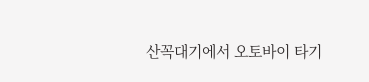산꼭대기에서 오토바이 타기